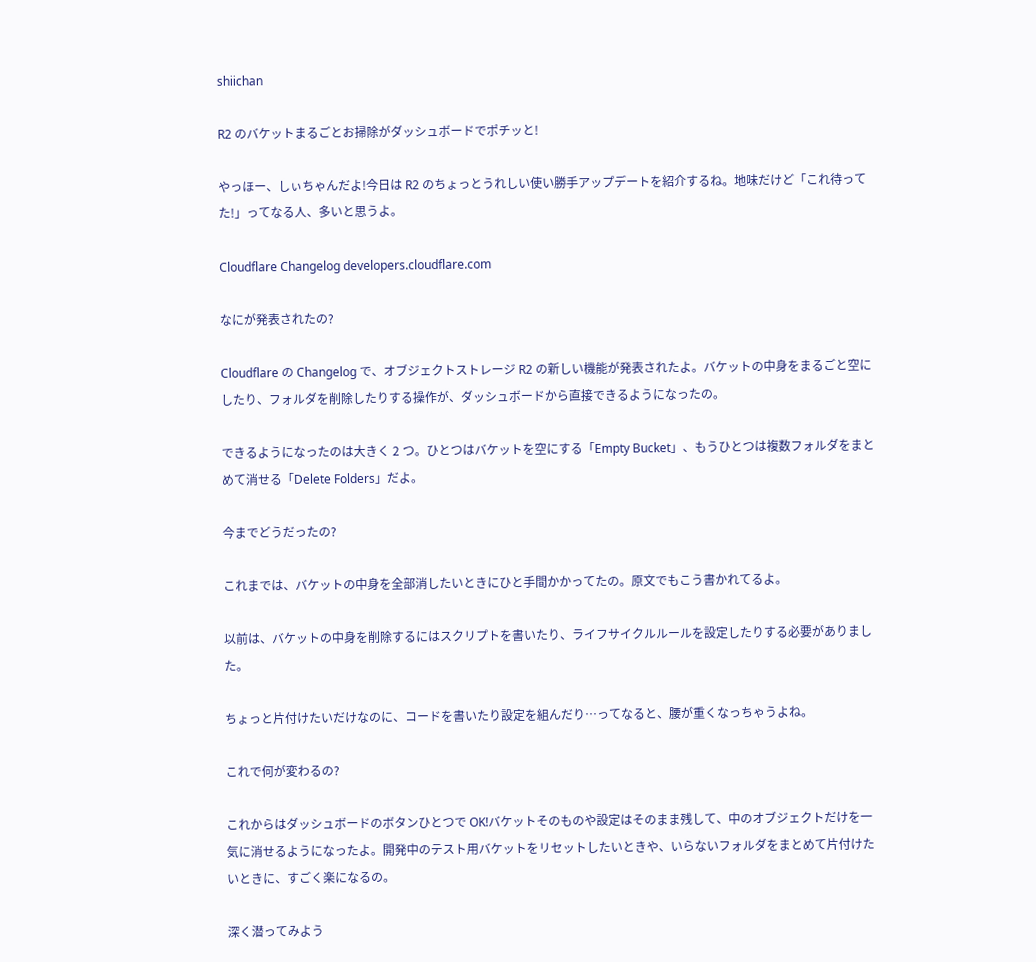shiichan

R2 のバケットまるごとお掃除がダッシュボードでポチッと!

やっほー、しぃちゃんだよ!今日は R2 のちょっとうれしい使い勝手アップデートを紹介するね。地味だけど「これ待ってた!」ってなる人、多いと思うよ。

Cloudflare Changelog developers.cloudflare.com

なにが発表されたの?

Cloudflare の Changelog で、オブジェクトストレージ R2 の新しい機能が発表されたよ。バケットの中身をまるごと空にしたり、フォルダを削除したりする操作が、ダッシュボードから直接できるようになったの。

できるようになったのは大きく 2 つ。ひとつはバケットを空にする「Empty Bucket」、もうひとつは複数フォルダをまとめて消せる「Delete Folders」だよ。

今までどうだったの?

これまでは、バケットの中身を全部消したいときにひと手間かかってたの。原文でもこう書かれてるよ。

以前は、バケットの中身を削除するにはスクリプトを書いたり、ライフサイクルルールを設定したりする必要がありました。

ちょっと片付けたいだけなのに、コードを書いたり設定を組んだり…ってなると、腰が重くなっちゃうよね。

これで何が変わるの?

これからはダッシュボードのボタンひとつで OK!バケットそのものや設定はそのまま残して、中のオブジェクトだけを一気に消せるようになったよ。開発中のテスト用バケットをリセットしたいときや、いらないフォルダをまとめて片付けたいときに、すごく楽になるの。

深く潜ってみよう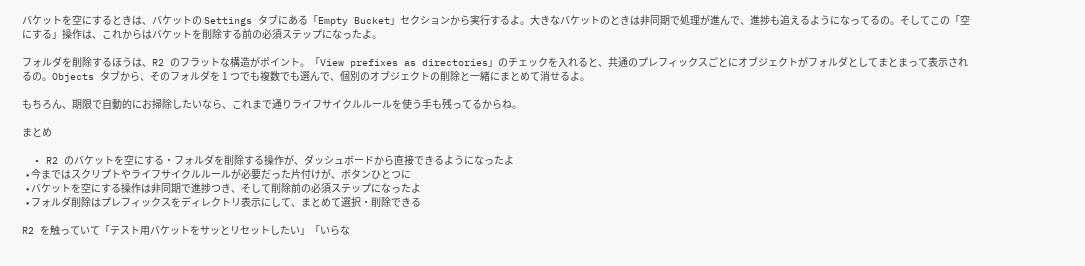バケットを空にするときは、バケットの Settings タブにある「Empty Bucket」セクションから実行するよ。大きなバケットのときは非同期で処理が進んで、進捗も追えるようになってるの。そしてこの「空にする」操作は、これからはバケットを削除する前の必須ステップになったよ。

フォルダを削除するほうは、R2 のフラットな構造がポイント。「View prefixes as directories」のチェックを入れると、共通のプレフィックスごとにオブジェクトがフォルダとしてまとまって表示されるの。Objects タブから、そのフォルダを 1 つでも複数でも選んで、個別のオブジェクトの削除と一緒にまとめて消せるよ。

もちろん、期限で自動的にお掃除したいなら、これまで通りライフサイクルルールを使う手も残ってるからね。

まとめ

  • R2 のバケットを空にする・フォルダを削除する操作が、ダッシュボードから直接できるようになったよ
  • 今まではスクリプトやライフサイクルルールが必要だった片付けが、ボタンひとつに
  • バケットを空にする操作は非同期で進捗つき、そして削除前の必須ステップになったよ
  • フォルダ削除はプレフィックスをディレクトリ表示にして、まとめて選択・削除できる

R2 を触っていて「テスト用バケットをサッとリセットしたい」「いらな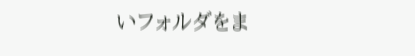いフォルダをま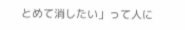とめて消したい」って人に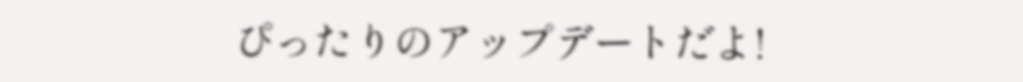ぴったりのアップデートだよ!